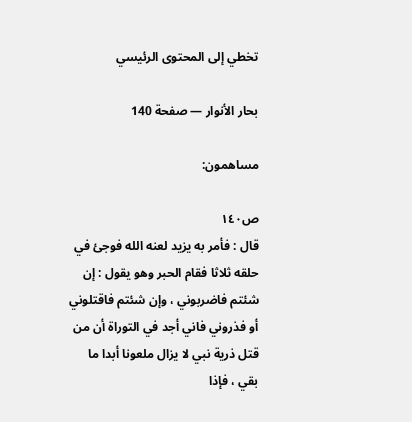تخطي إلى المحتوى الرئيسي

بحار الأنوار — صفحة 140

مساهمون:

ص١٤٠
قال : فأمر به يزيد لعنه الله فوجئ في حلقه ثلاثا فقام الحبر وهو يقول : إن شئتم فاضربوني ، وإن شئتم فاقتلوني أو فذروني فاني أجد في التوراة أن من قتل ذرية نبي لا يزال ملعونا أبدا ما بقي ، فإذا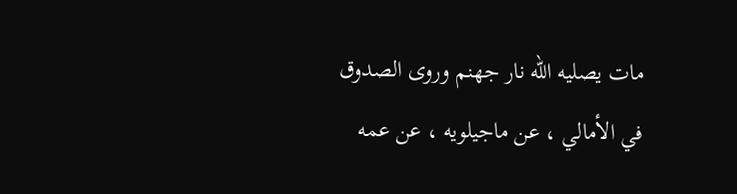مات يصليه الله نار جهنم وروى الصدوق في الأمالي ، عن ماجيلويه ، عن عمه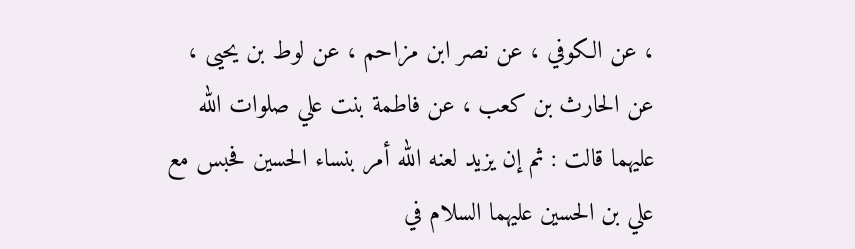، عن الكوفي ، عن نصر ابن مزاحم ، عن لوط بن يحيى ، عن الحارث بن كعب ، عن فاطمة بنت علي صلوات الله عليهما قالت : ثم إن يزيد لعنه الله أمر بنساء الحسين فحبس مع علي بن الحسين عليهما السلام في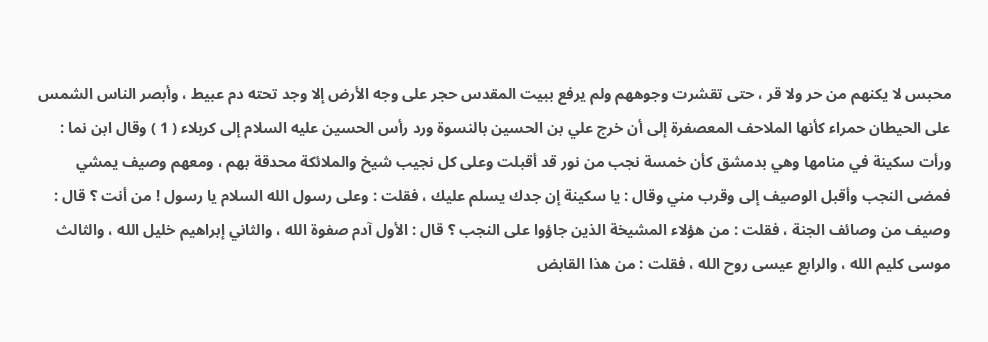محبس لا يكنهم من حر ولا قر ، حتى تقشرت وجوههم ولم يرفع ببيت المقدس حجر على وجه الأرض إلا وجد تحته دم عبيط ، وأبصر الناس الشمس على الحيطان حمراء كأنها الملاحف المعصفرة إلى أن خرج علي بن الحسين بالنسوة ورد رأس الحسين عليه السلام إلى كربلاء ( 1 ) وقال ابن نما : ورأت سكينة في منامها وهي بدمشق كأن خمسة نجب من نور قد أقبلت وعلى كل نجيب شيخ والملائكة محدقة بهم ، ومعهم وصيف يمشي فمضى النجب وأقبل الوصيف إلى وقرب مني وقال : يا سكينة إن جدك يسلم عليك ، فقلت : وعلى رسول الله السلام يا رسول ! من أنت ؟ قال : وصيف من وصائف الجنة ، فقلت : من هؤلاء المشيخة الذين جاؤوا على النجب ؟ قال : الأول آدم صفوة الله ، والثاني إبراهيم خليل الله ، والثالث موسى كليم الله ، والرابع عيسى روح الله ، فقلت : من هذا القابض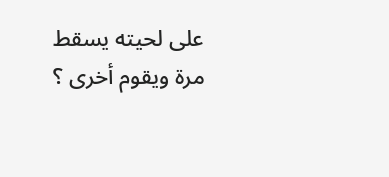على لحيته يسقط مرة ويقوم أخرى ؟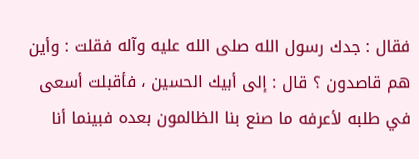فقال : جدك رسول الله صلى الله عليه وآله فقلت : وأين هم قاصدون ؟ قال : إلى أبيك الحسين ، فأقبلت أسعى في طلبه لأعرفه ما صنع بنا الظالمون بعده فبينما أنا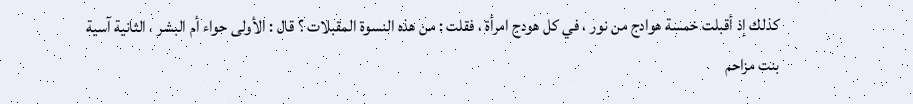كذلك إذ أقبلت خمسة هوادج من نور ، في كل هودج امرأة ، فقلت : من هذه النسوة المقبلات ؟ قال : الأولى حواء أم البشر ، الثانية آسية بنت مزاحم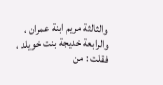والثالثة مريم ابنة عمران ، والرابعة خديجة بنت خويلد ، فقلت : من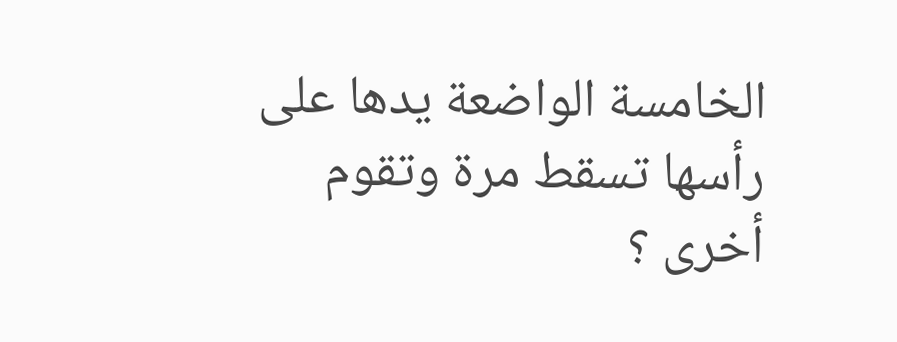الخامسة الواضعة يدها على رأسها تسقط مرة وتقوم أخرى ؟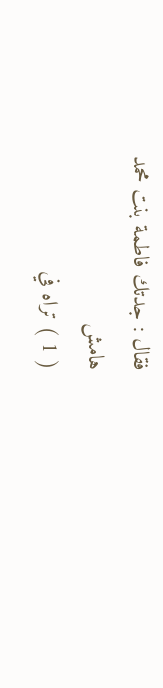فقال : جدتك فاطمة بنت محمد
هامش
( 1 ) تراه في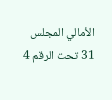الأمالي المجلس 31 تحت الرقم 4